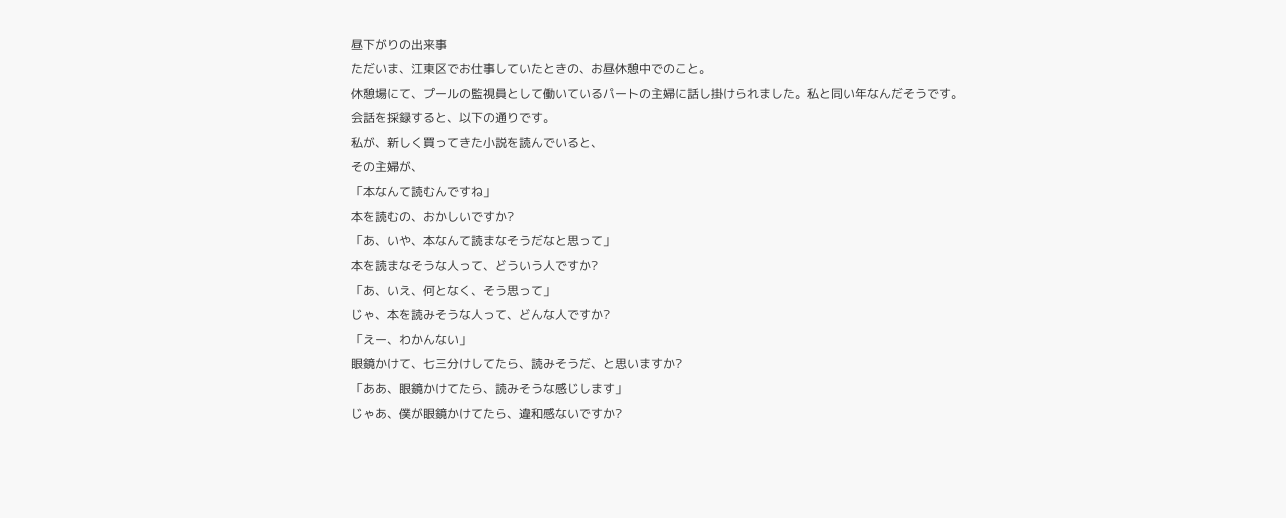昼下がりの出来事
ただいま、江東区でお仕事していたときの、お昼休憩中でのこと。
休憩場にて、プールの監視員として働いているパートの主婦に話し掛けられました。私と同い年なんだそうです。
会話を採録すると、以下の通りです。
私が、新しく買ってきた小説を読んでいると、
その主婦が、
「本なんて読むんですね」
本を読むの、おかしいですか?
「あ、いや、本なんて読まなそうだなと思って」
本を読まなそうな人って、どういう人ですか?
「あ、いえ、何となく、そう思って」
じゃ、本を読みそうな人って、どんな人ですか?
「えー、わかんない」
眼鏡かけて、七三分けしてたら、読みそうだ、と思いますか?
「ああ、眼鏡かけてたら、読みそうな感じします」
じゃあ、僕が眼鏡かけてたら、違和感ないですか?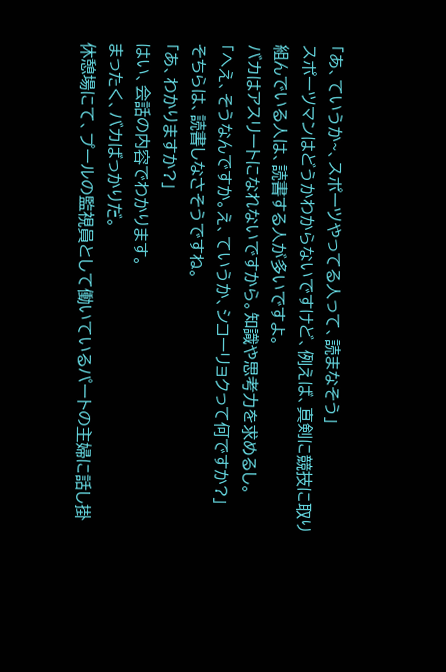「あ、ていうか~、スポーツやってる人って、読まなそう」
スポーツマンはどうかわからないですけど、例えば、真剣に競技に取り組んでいる人は、読書する人が多いですよ。
バカはアスリートになれないですから。知識や思考力を求めるし。
「へえ、そうなんですか。え、ていうか、シコーリョクって何ですか?」
そちらは、読書しなさそうですね。
「あ、わかりますか?」
はい、会話の内容でわかります。
まったく、バカばっかりだ。
休憩場にて、プールの監視員として働いているパートの主婦に話し掛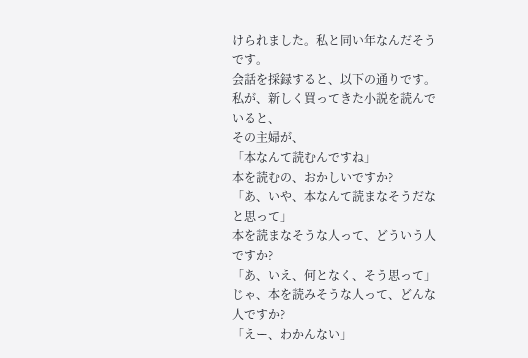けられました。私と同い年なんだそうです。
会話を採録すると、以下の通りです。
私が、新しく買ってきた小説を読んでいると、
その主婦が、
「本なんて読むんですね」
本を読むの、おかしいですか?
「あ、いや、本なんて読まなそうだなと思って」
本を読まなそうな人って、どういう人ですか?
「あ、いえ、何となく、そう思って」
じゃ、本を読みそうな人って、どんな人ですか?
「えー、わかんない」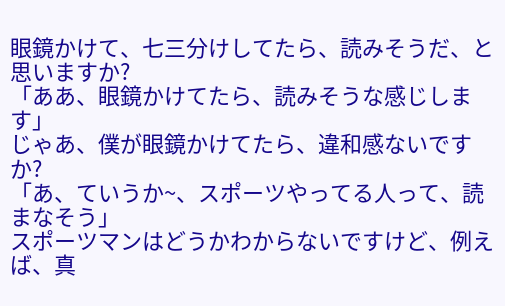眼鏡かけて、七三分けしてたら、読みそうだ、と思いますか?
「ああ、眼鏡かけてたら、読みそうな感じします」
じゃあ、僕が眼鏡かけてたら、違和感ないですか?
「あ、ていうか~、スポーツやってる人って、読まなそう」
スポーツマンはどうかわからないですけど、例えば、真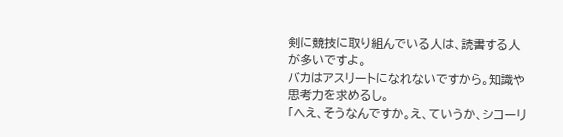剣に競技に取り組んでいる人は、読書する人が多いですよ。
バカはアスリートになれないですから。知識や思考力を求めるし。
「へえ、そうなんですか。え、ていうか、シコーリ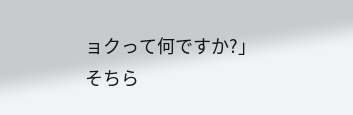ョクって何ですか?」
そちら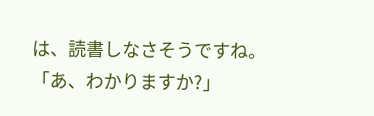は、読書しなさそうですね。
「あ、わかりますか?」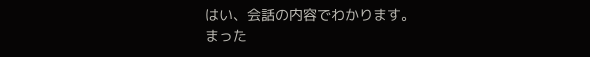はい、会話の内容でわかります。
まった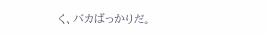く、バカばっかりだ。